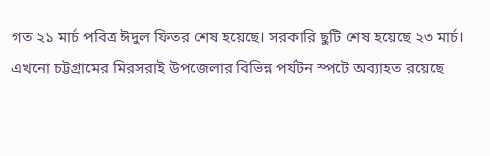গত ২১ মার্চ পবিত্র ঈদুল ফিতর শেষ হয়েছে। সরকারি ছুটি শেষ হয়েছে ২৩ মার্চ। এখনো চট্টগ্রামের মিরসরাই উপজেলার বিভিন্ন পর্যটন স্পটে অব্যাহত রয়েছে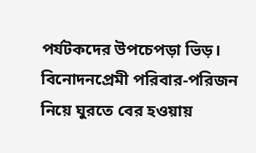পর্যটকদের উপচেপড়া ভিড়। বিনোদনপ্রেমী পরিবার-পরিজন নিয়ে ঘুরতে বের হওয়ায়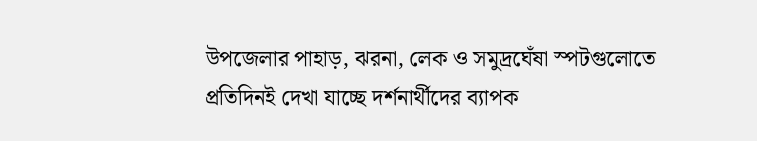উপজেলার পাহাড়, ঝরনা, লেক ও সমুদ্রঘেঁষা স্পটগুলোতে প্রতিদিনই দেখা যাচ্ছে দর্শনার্থীদের ব্যাপক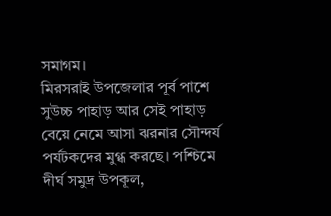সমাগম।
মিরসরাই উপজেলার পূর্ব পাশে সুউচ্চ পাহাড় আর সেই পাহাড় বেয়ে নেমে আসা ঝরনার সৌন্দর্য পর্যটকদের মুগ্ধ করছে। পশ্চিমে দীর্ঘ সমুদ্র উপকূল,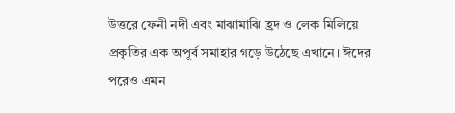উত্তরে ফেনী নদী এবং মাঝামাঝি হ্রদ ও লেক মিলিয়ে প্রকৃতির এক অপূর্ব সমাহার গড়ে উঠেছে এখানে। ঈদের পরেও এমন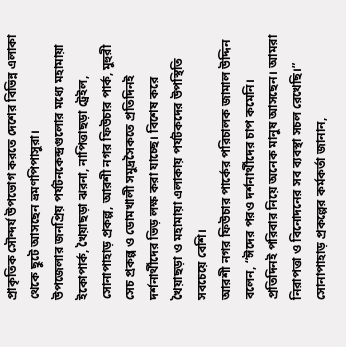প্রাকৃতিক সৌন্দর্য উপভোগ করতে দেশের বিভিন্ন এলাকা থেকে ছুটে আসছেন ভ্রমণপিপাসুরা।
উপজেলার জনপ্রিয় পর্যটনকেন্দ্রগুলোর মধ্যে মহামায়া ইকোপার্ক, খৈয়াছড়া ঝরনা, নাপিত্তাছড়া ট্রেইল, সোনাপাহাড় প্রকল্প, আরশী নগর ফিউচার পার্ক, মুহুরী সেচ প্রকল্প ও ডোমখালী সমুদ্রসৈকতে প্রতিদিনই দর্শনার্থীদের ভিড় লক্ষ করা যাচ্ছে। বিশেষ করে খৈয়াছড়া ও মহামায়া এলাকায় পর্যটকদের উপস্থিতি সবচেয়ে বেশি।
আরশী নগর ফিউচার পার্কের পরিচালক জামাল উদ্দিন বলেন, “ঈদের পরও দর্শনার্থীদের চাপ কমেনি। প্রতিদিনই পরিবার নিয়ে অনেক মানুষ আসছেন। আমরা নিরাপত্তা ও বিনোদনের সব ব্যবস্থা সচল রেখেছি।”
সোনাপাহাড় প্রকল্পের কর্মকর্তা জানান,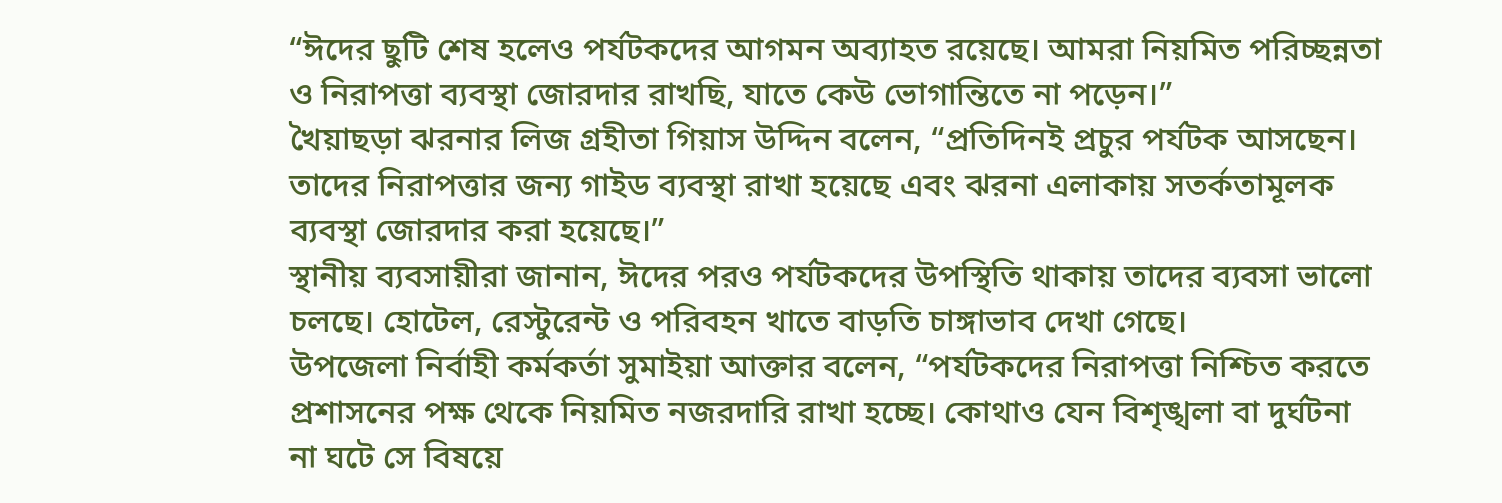“ঈদের ছুটি শেষ হলেও পর্যটকদের আগমন অব্যাহত রয়েছে। আমরা নিয়মিত পরিচ্ছন্নতা ও নিরাপত্তা ব্যবস্থা জোরদার রাখছি, যাতে কেউ ভোগান্তিতে না পড়েন।”
খৈয়াছড়া ঝরনার লিজ গ্রহীতা গিয়াস উদ্দিন বলেন, “প্রতিদিনই প্রচুর পর্যটক আসছেন। তাদের নিরাপত্তার জন্য গাইড ব্যবস্থা রাখা হয়েছে এবং ঝরনা এলাকায় সতর্কতামূলক ব্যবস্থা জোরদার করা হয়েছে।”
স্থানীয় ব্যবসায়ীরা জানান, ঈদের পরও পর্যটকদের উপস্থিতি থাকায় তাদের ব্যবসা ভালো চলছে। হোটেল, রেস্টুরেন্ট ও পরিবহন খাতে বাড়তি চাঙ্গাভাব দেখা গেছে।
উপজেলা নির্বাহী কর্মকর্তা সুমাইয়া আক্তার বলেন, “পর্যটকদের নিরাপত্তা নিশ্চিত করতে প্রশাসনের পক্ষ থেকে নিয়মিত নজরদারি রাখা হচ্ছে। কোথাও যেন বিশৃঙ্খলা বা দুর্ঘটনা না ঘটে সে বিষয়ে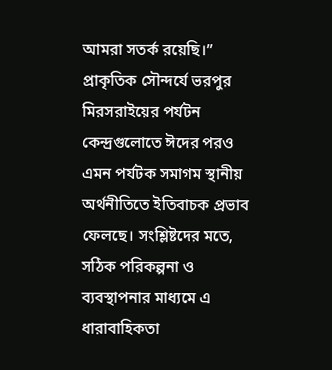আমরা সতর্ক রয়েছি।”
প্রাকৃতিক সৌন্দর্যে ভরপুর মিরসরাইয়ের পর্যটন কেন্দ্রগুলোতে ঈদের পরও এমন পর্যটক সমাগম স্থানীয় অর্থনীতিতে ইতিবাচক প্রভাব ফেলছে। সংশ্লিষ্টদের মতে, সঠিক পরিকল্পনা ও ব্যবস্থাপনার মাধ্যমে এ ধারাবাহিকতা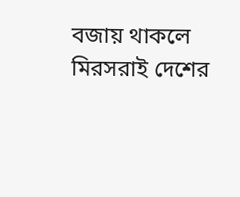বজায় থাকলে মিরসরাই দেশের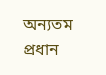অন্যতম প্রধান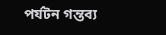পর্যটন গন্তব্য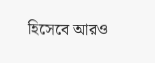হিসেবে আরও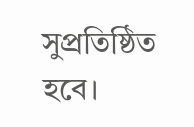সুপ্রতিষ্ঠিত হবে।